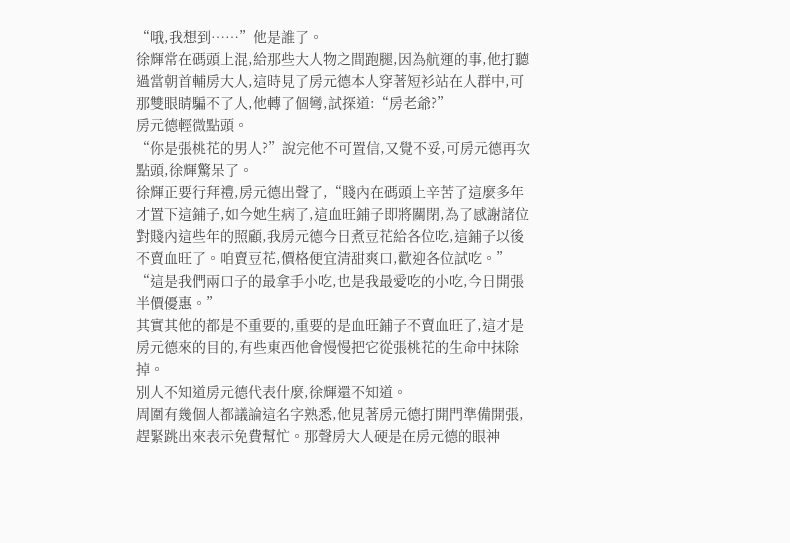“哦,我想到……”他是誰了。
徐輝常在碼頭上混,給那些大人物之間跑腿,因為航運的事,他打聽過當朝首輔房大人,這時見了房元德本人穿著短衫站在人群中,可那雙眼睛騙不了人,他轉了個彎,試探道:“房老爺?”
房元德輕微點頭。
“你是張桃花的男人?”說完他不可置信,又覺不妥,可房元德再次點頭,徐輝驚呆了。
徐輝正要行拜禮,房元德出聲了,“賤內在碼頭上辛苦了這麼多年才置下這鋪子,如今她生病了,這血旺鋪子即將關閉,為了感謝諸位對賤內這些年的照顧,我房元德今日煮豆花給各位吃,這鋪子以後不賣血旺了。咱賣豆花,價格便宜清甜爽口,歡迎各位試吃。”
“這是我們兩口子的最拿手小吃,也是我最愛吃的小吃,今日開張半價優惠。”
其實其他的都是不重要的,重要的是血旺鋪子不賣血旺了,這才是房元德來的目的,有些東西他會慢慢把它從張桃花的生命中抹除掉。
別人不知道房元德代表什麼,徐輝還不知道。
周圍有幾個人都議論這名字熟悉,他見著房元德打開門準備開張,趕緊跳出來表示免費幫忙。那聲房大人硬是在房元德的眼神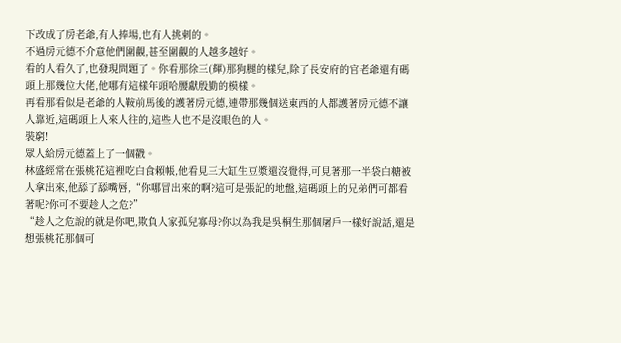下改成了房老爺,有人捧場,也有人挑刺的。
不過房元德不介意他們圍觀,甚至圍觀的人越多越好。
看的人看久了,也發現問題了。你看那徐三(輝)那狗腿的樣兒,除了長安府的官老爺還有碼頭上那幾位大佬,他哪有這樣年頭哈腰獻殷勤的模樣。
再看那看似是老爺的人鞍前馬後的護著房元德,連帶那幾個送東西的人都護著房元德不讓人靠近,這碼頭上人來人往的,這些人也不是沒眼色的人。
裝窮!
眾人給房元德蓋上了一個戳。
林盛經常在張桃花這裡吃白食賴帳,他看見三大缸生豆漿還沒覺得,可見著那一半袋白糖被人拿出來,他舔了舔嘴唇,“你哪冒出來的啊?這可是張記的地盤,這碼頭上的兄弟們可都看著呢?你可不要趁人之危?”
“趁人之危說的就是你吧,欺負人家孤兒寡母?你以為我是吳桐生那個屠戶一樣好說話,還是想張桃花那個可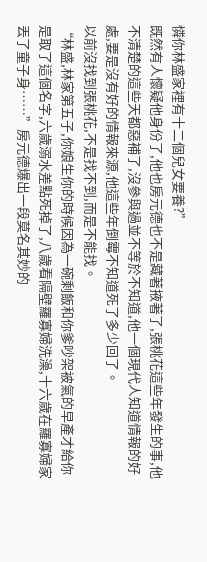憐你林盛家裡有十二個兒女要養?”
既然有人懷疑他身份了,他也房元德也不是藏著掖著了,張桃花這些年發生的事,他不清楚的這些天都惡補了,沒參與過並不等於不知道,他一個現代人知道情報的好處,要是沒有好的情報來源,他這些年倒霉不知道死了多少回了。
以前沒找到張桃花,不是找不到,而是不能找。
“林盛,林家第五子,你娘生你的時候因為一碗剩飯和你爹吵架被氣的早產才給你是取了這個名字,六歲溺水差點死掉了,八歲看隔壁羅寡婦洗澡,十六歲在羅寡婦家丟了童子身……”房元德爆出一段莫名其妙的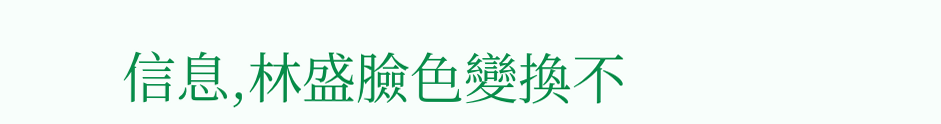信息,林盛臉色變換不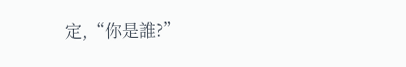定,“你是誰?”